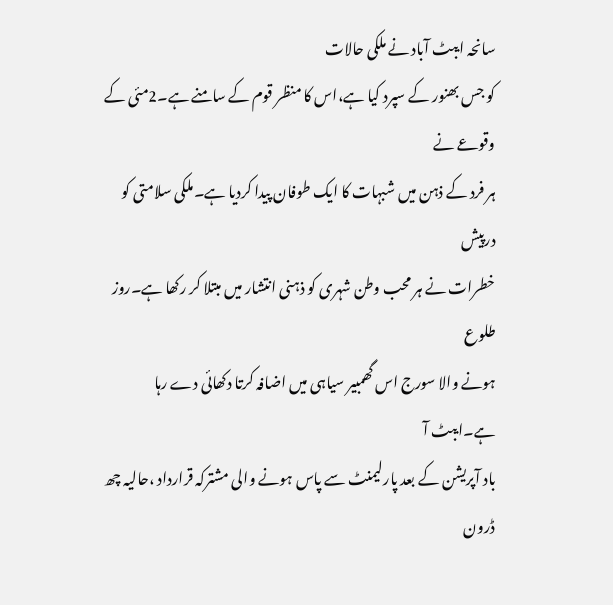سانحہ ایبٹ آباد نے ملکی حالات
کو جس بھنور کے سپرد کیا ہے،اس کا منظر قوم کے سامنے ہے۔2مئی کے وقوعے نے
ہر فرد کے ذہن میں شبہات کا ایک طوفان پیدا کردیا ہے۔ملکی سلامتی کو درپیش
خطرات نے ہر محب وطن شہری کو ذہنی انتشار میں مبتلا کر رکھا ہے۔روز طلوع
ہونے والا سورج اس گھمبیر سیاہی میں اضافہ کرتا دکھائی دے رہا ہے۔ایبٹ آ
باد آپریشن کے بعد پارلیمنٹ سے پاس ہونے والی مشترکہ قرارداد ،حالیہ چھ
ڈرون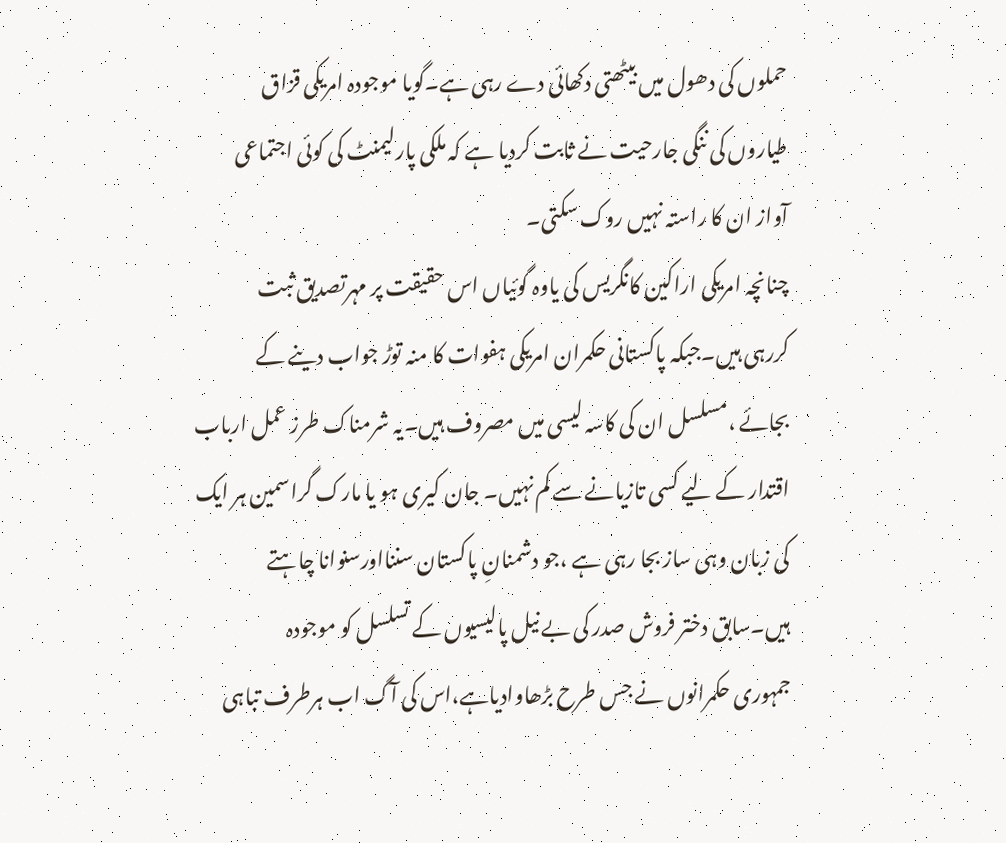حملوں کی دھول میں بیٹھتی دکھائی دے رہی ہے۔گویا موجودہ امریکی قزاق
طیاروں کی ننگی جارحیت نے ثابت کردیا ہے کہ ملکی پارلیمنٹ کی کوئی اجتماعی
آواز ان کا راستہ نہیں روک سکتی۔
چنانچہ امریکی اراکین کانگریس کی یاوہ گوئیاں اس حقیقت پر مہرتصدیق ثبت
کررہی ہیں۔جبکہ پاکستانی حکمران امریکی ہفوات کا منہ توڑ جواب دینے کے
بجائے ،مسلسل ان کی کاسہ لیسی میں مصروف ہیں۔یہ شرمناک طرز عمل ارباب
اقتدار کے لیے کسی تازیانے سے کم نہیں۔ جان کیری ہو یا مارک گراسمین ہر ایک
کی زبان وہی ساز بجا رہی ہے ،جو دشمنانِ پاکستان سننااورسنوانا چاہتے
ہیں۔سابق دختر فروش صدر کی بے نیل پالیسیوں کے تسلسل کو موجودہ
جمہوری حکمرانوں نے جس طرح بڑھاوادیاہے،اس کی آگ اب ہرطرف تباہی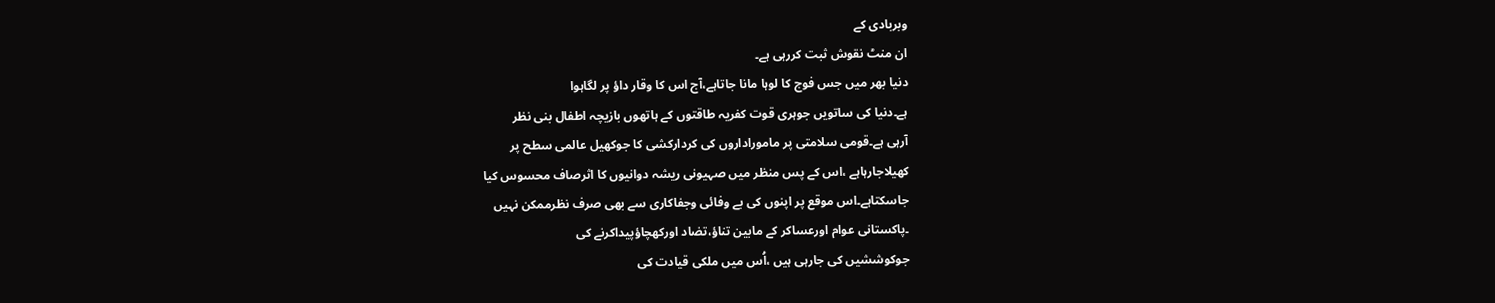وبربادی کے
ان منٹ نقوش ثبت کررہی ہے۔
دنیا بھر میں جس فوج کا لوہا مانا جاتاہے،آج اس کا وقار داؤ پر لگاہوا
ہے۔دنیا کی ساتویں جوہری قوت کفریہ طاقتوں کے ہاتھوں بازیچہ اطفال بنی نظر
آرہی ہے۔قومی سلامتی پر ماموراداروں کی کردارکشی کا جوکھیل عالمی سطح پر
کھیلاجارہاہے ،اس کے پس منظر میں صہیونی ریشہ دوانیوں کا اثرصاف محسوس کیا
جاسکتاہے۔اس موقع پر اپنوں کی بے وفائی وجفاکاری سے بھی صرف نظرممکن نہیں
۔پاکستانی عوام اورعساکر کے مابین تناؤ،تضاد اورکھچاؤپیداکرنے کی
جوکوششیں کی جارہی ہیں ،اُس میں ملکی قیادت کی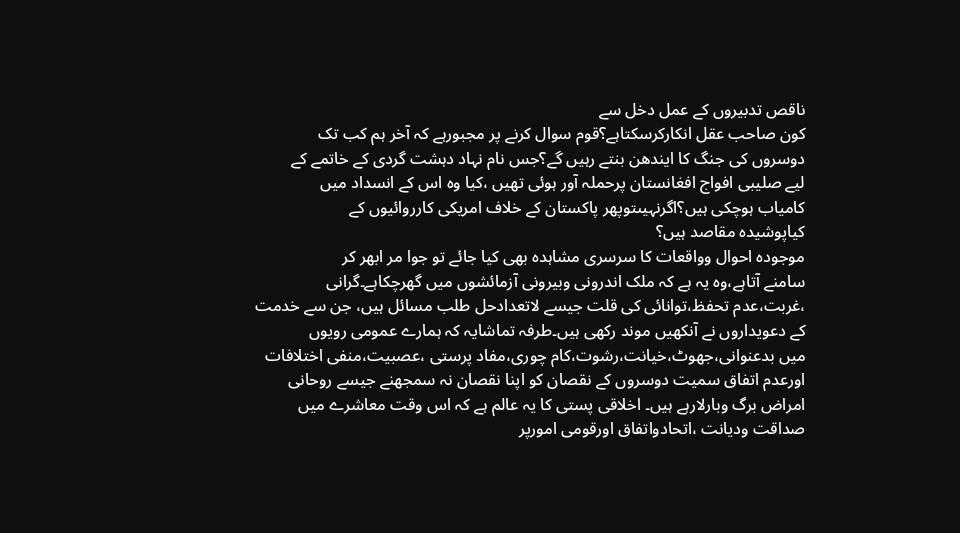ناقص تدبیروں کے عمل دخل سے
کون صاحب عقل انکارکرسکتاہے؟قوم سوال کرنے پر مجبورہے کہ آخر ہم کب تک
دوسروں کی جنگ کا ایندھن بنتے رہیں گے؟جس نام نہاد دہشت گردی کے خاتمے کے
لیے صلیبی افواج افغانستان پرحملہ آور ہوئی تھیں ،کیا وہ اس کے انسداد میں
کامیاب ہوچکی ہیں؟اگرنہیںتوپھر پاکستان کے خلاف امریکی کارروائیوں کے
کیاپوشیدہ مقاصد ہیں؟
موجودہ احوال وواقعات کا سرسری مشاہدہ بھی کیا جائے تو جوا مر ابھر کر
سامنے آتاہے،وہ یہ ہے کہ ملک اندرونی وبیرونی آزمائشوں میں گھرچکاہے۔گرانی
،غربت،عدم تحفظ،توانائی کی قلت جیسے لاتعدادحل طلب مسائل ہیں، جن سے خدمت
کے دعویداروں نے آنکھیں موند رکھی ہیں۔طرفہ تماشایہ کہ ہمارے عمومی رویوں
میں بدعنوانی،جھوٹ،خیانت،رشوت،کام چوری،مفاد پرستی ،عصبیت،منفی اختلافات
اورعدم اتفاق سمیت دوسروں کے نقصان کو اپنا نقصان نہ سمجھنے جیسے روحانی
امراض برگ وبارلارہے ہیں۔ اخلاقی پستی کا یہ عالم ہے کہ اس وقت معاشرے میں
صداقت ودیانت ،اتحادواتفاق اورقومی امورپر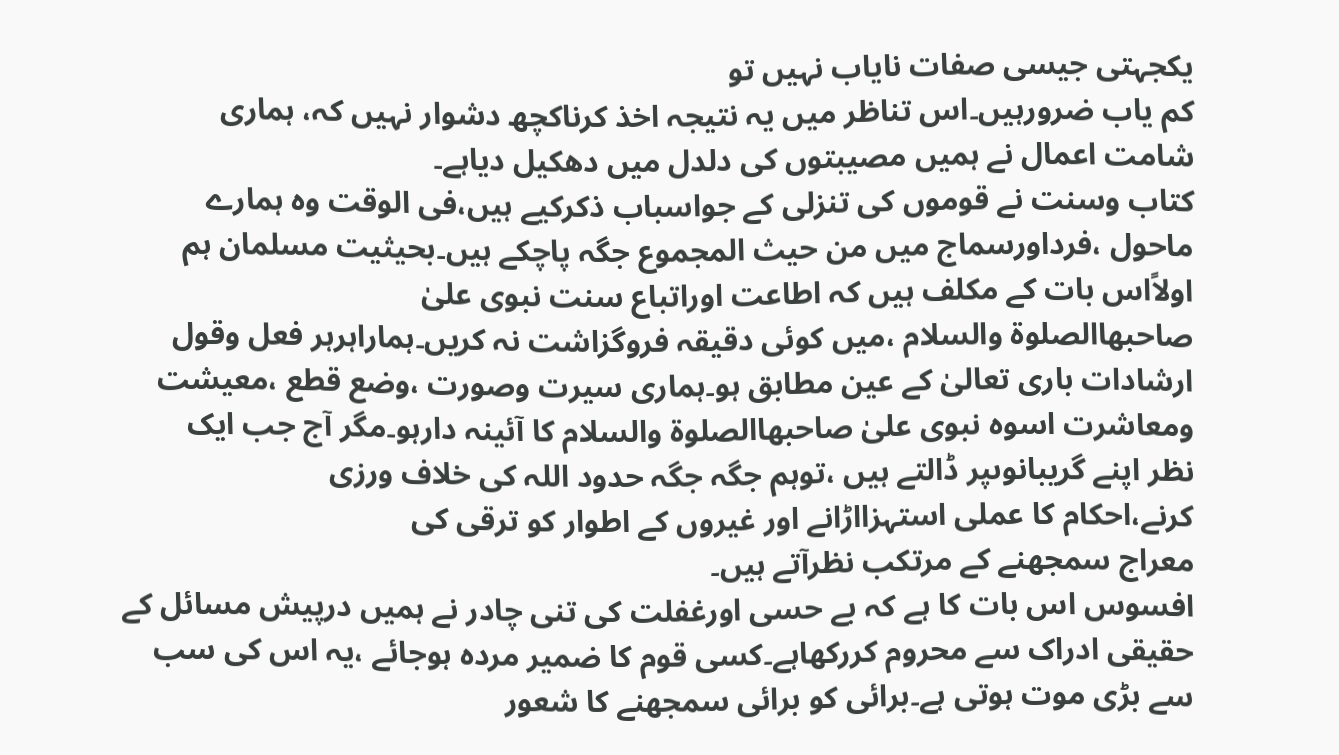یکجہتی جیسی صفات نایاب نہیں تو
کم یاب ضرورہیں۔اس تناظر میں یہ نتیجہ اخذ کرناکچھ دشوار نہیں کہ، ہماری
شامت اعمال نے ہمیں مصیبتوں کی دلدل میں دھکیل دیاہے۔
کتاب وسنت نے قوموں کی تنزلی کے جواسباب ذکرکیے ہیں،فی الوقت وہ ہمارے
ماحول ،فرداورسماج میں من حیث المجموع جگہ پاچکے ہیں۔بحیثیت مسلمان ہم
اولاًاس بات کے مکلف ہیں کہ اطاعت اوراتباع سنت نبوی علیٰ
صاحبھاالصلوة والسلام ،میں کوئی دقیقہ فروگزاشت نہ کریں۔ہماراہرہر فعل وقول
ارشادات باری تعالیٰ کے عین مطابق ہو۔ہماری سیرت وصورت ،وضع قطع ،معیشت
ومعاشرت اسوہ نبوی علیٰ صاحبھاالصلوة والسلام کا آئینہ دارہو۔مگر آج جب ایک
نظر اپنے گریبانوںپر ڈالتے ہیں ،توہم جگہ جگہ حدود اللہ کی خلاف ورزی
کرنے،احکام کا عملی استہزااڑانے اور غیروں کے اطوار کو ترقی کی
معراج سمجھنے کے مرتکب نظرآتے ہیں۔
افسوس اس بات کا ہے کہ بے حسی اورغفلت کی تنی چادر نے ہمیں درپیش مسائل کے
حقیقی ادراک سے محروم کررکھاہے۔کسی قوم کا ضمیر مردہ ہوجائے ،یہ اس کی سب
سے بڑی موت ہوتی ہے۔برائی کو برائی سمجھنے کا شعور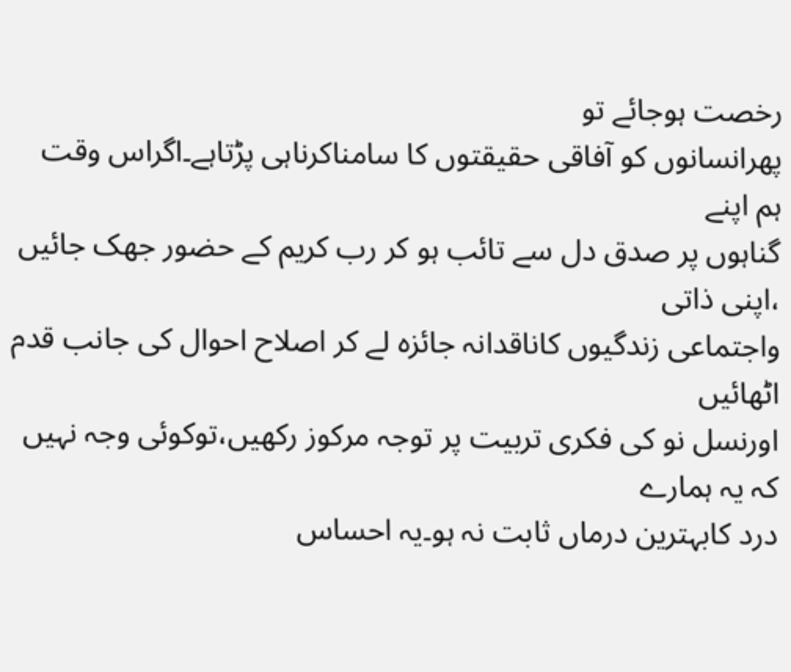رخصت ہوجائے تو
پھرانسانوں کو آفاقی حقیقتوں کا سامناکرناہی پڑتاہے۔اگراس وقت ہم اپنے
گناہوں پر صدق دل سے تائب ہو کر رب کریم کے حضور جھک جائیں ،اپنی ذاتی
واجتماعی زندگیوں کاناقدانہ جائزہ لے کر اصلاح احوال کی جانب قدم اٹھائیں
اورنسل نو کی فکری تربیت پر توجہ مرکوز رکھیں،توکوئی وجہ نہیں کہ یہ ہمارے
درد کابہترین درماں ثابت نہ ہو۔یہ احساس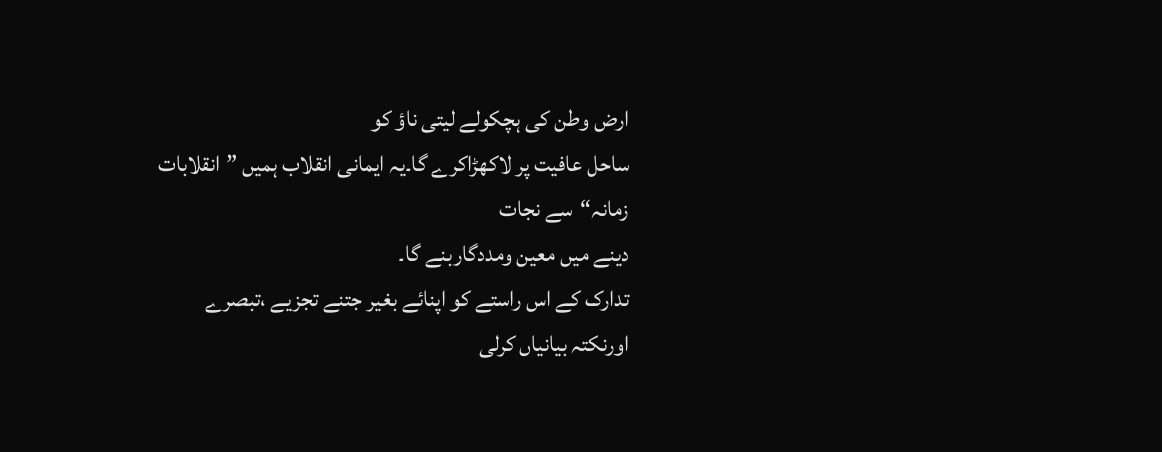ارض وطن کی ہچکولے لیتی ناؤ کو
ساحل عافیت پر لاکھڑاکرے گا۔یہ ایمانی انقلاب ہمیں ”انقلابات زمانہ“سے نجات
دینے میں معین ومددگاربنے گا۔
تدارک کے اس راستے کو اپنائے بغیر جتنے تجزیے ،تبصرے اورنکتہ بیانیاں کرلی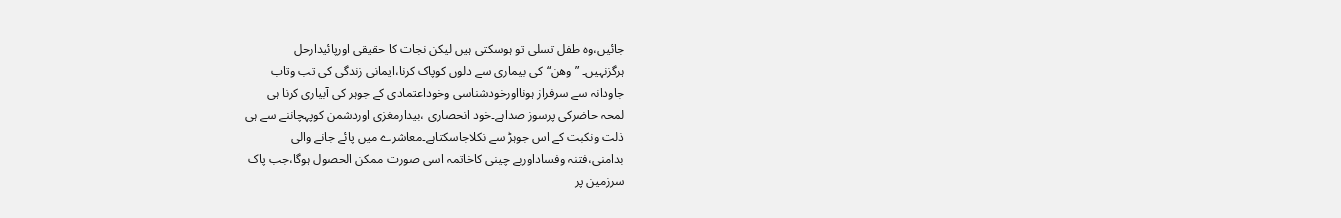جائیں،وہ طفل تسلی تو ہوسکتی ہیں لیکن نجات کا حقیقی اورپائیدارحل
ہرگزنہیں۔ ”وھن“کی بیماری سے دلوں کوپاک کرنا،ایمانی زندگی کی تب وتاب
جاودانہ سے سرفراز ہونااورخودشناسی وخوداعتمادی کے جوہر کی آبیاری کرنا ہی
لمحہ حاضرکی پرسوز صداہے۔خود انحصاری ،بیدارمغزی اوردشمن کوپہچاننے سے ہی
ذلت ونکبت کے اس جوہڑ سے نکلاجاسکتاہے۔معاشرے میں پائے جانے والی
بدامنی،فتنہ وفساداوربے چینی کاخاتمہ اسی صورت ممکن الحصول ہوگا،جب پاک
سرزمین پر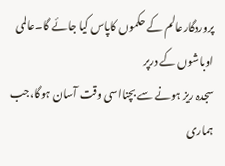پروردگارعالم کے حکموں کاپاس کیا جائے گا۔عالمی اوباشوں کے درپر
سجدہ ریز ہونے سے بچنااسی وقت آسان ہوگا،جب ہماری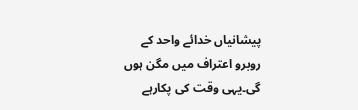پیشانیاں خدائے واحد کے
روبرو اعتراف میں مگن ہوں گی۔یہی وقت کی پکارہے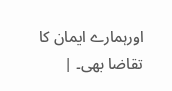اورہمارے ایمان کا
تقاضا بھی۔ |